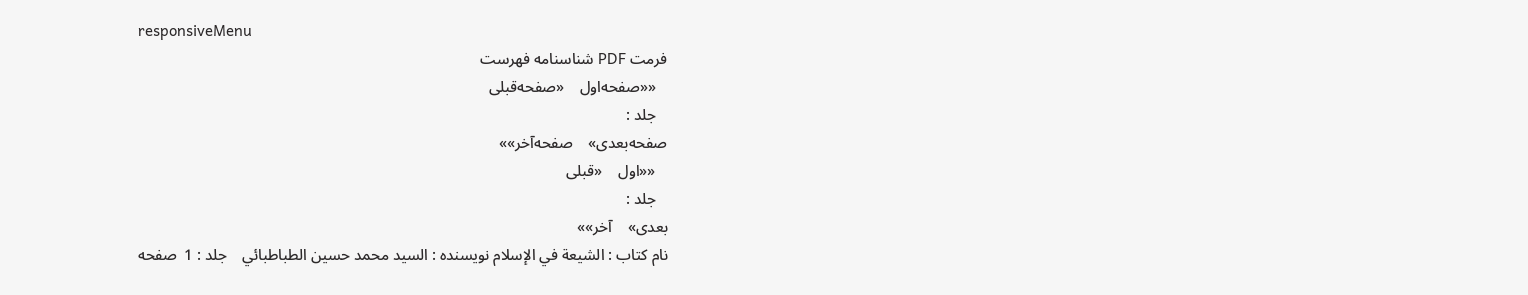responsiveMenu
فرمت PDF شناسنامه فهرست
   ««صفحه‌اول    «صفحه‌قبلی
   جلد :
صفحه‌بعدی»    صفحه‌آخر»»
   ««اول    «قبلی
   جلد :
بعدی»    آخر»»
نام کتاب : الشيعة في الإسلام نویسنده : السيد محمد حسين الطباطبائي    جلد : 1  صفحه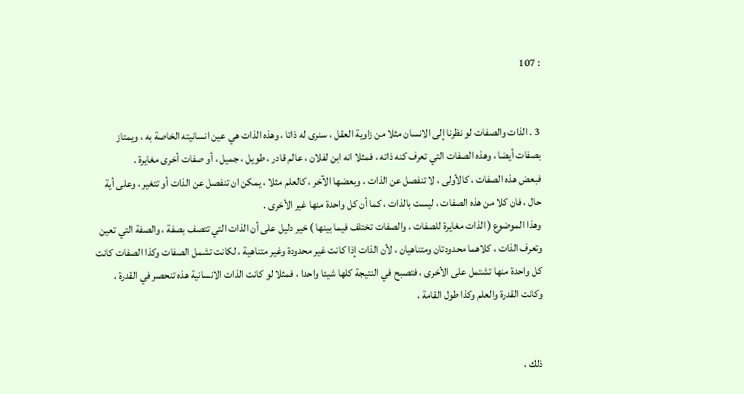: 107


3 . الذات والصفات لو نظرنا إلى الانسان مثلا من زاوية العقل ، سنرى له ذاتا ، وهذه الذات هي عين انسانيته الخاصة به ، ويمتاز بصفات أيضا ، وهذه الصفات التي تعرف كنه ذاته ، فمثلا انه ابن لفلان ، عالم قادر ، طويل ، جميل ، أو صفات أخرى مغايرة .
فبعض هذه الصفات ، كالأولى ، لا تنفصل عن الذات ، وبعضها الآخر ، كالعلم مثلا ، يمكن ان تنفصل عن الذات أو تتغير ، وعلى أية حال ، فان كلا من هذه الصفات ، ليست بالذات ، كما أن كل واحدة منها غير الأخرى .
وهذا الموضوع ( الذات مغايرة للصفات ، والصفات تختلف فيما بينها ) خير دليل على أن الذات التي تتصف بصفة ، والصفة التي تعين وتعرف الذات ، كلاهما محدودتان ومتناهيان ، لأن الذات إذا كانت غير محدودة وغير متناهية ، لكانت تشمل الصفات وكذا الصفات كانت كل واحدة منها تشتمل على الأخرى ، فتصبح في النتيجة كلها شيئا واحدا ، فمثلا لو كانت الذات الانسانية هذه تنحصر في القدرة ، وكانت القدرة والعلم وكذا طول القامة ،


ذلك ،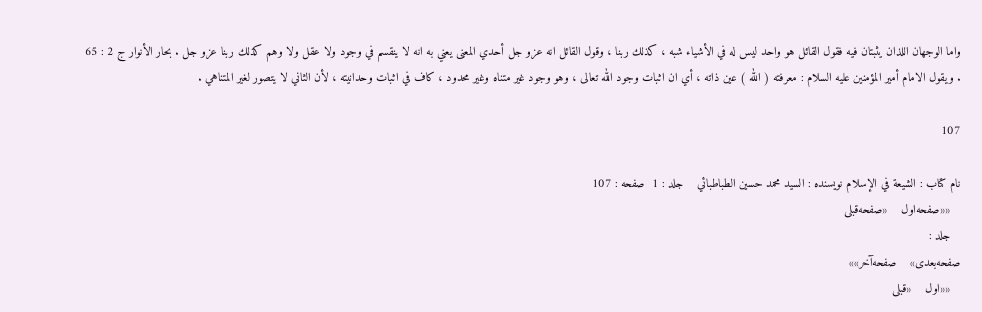واما الوجهان اللذان يثبتان فيه فقول القائل هو واحد ليس له في الأشياء شبه ، كذلك ربنا ، وقول القائل انه عزو جل أحدي المعنى يعني به انه لا ينقسم في وجود ولا عقل ولا وهم كذلك ربنا عزو جل . بحار الأنوار ج 2 : 65 . ويقول الامام أمير المؤمنين عليه السلام : معرفته ( الله ) عين ذاته ، أي ان اثبات وجود الله تعالى ، وهو وجود غير متناه وغير محدود ، كاف في اثبات وحدانيته ، لأن الثاني لا يتصور لغير المتناهي .

107

نام کتاب : الشيعة في الإسلام نویسنده : السيد محمد حسين الطباطبائي    جلد : 1  صفحه : 107
   ««صفحه‌اول    «صفحه‌قبلی
   جلد :
صفحه‌بعدی»    صفحه‌آخر»»
   ««اول    «قبلی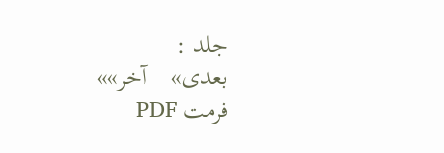جلد :
بعدی»    آخر»»
فرمت PDF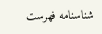شناسنامه فهرست